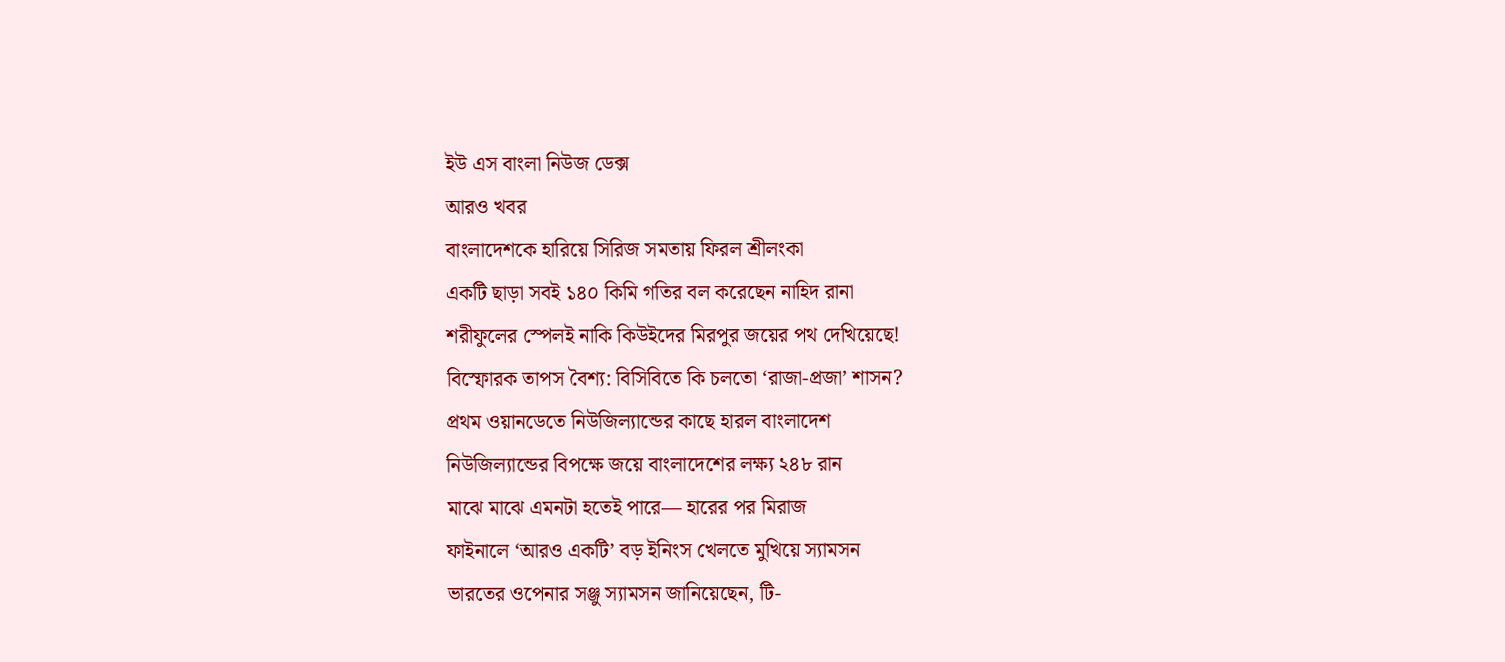ইউ এস বাংলা নিউজ ডেক্স
আরও খবর
বাংলাদেশকে হারিয়ে সিরিজ সমতায় ফিরল শ্রীলংকা
একটি ছাড়া সবই ১৪০ কিমি গতির বল করেছেন নাহিদ রানা
শরীফুলের স্পেলই নাকি কিউইদের মিরপুর জয়ের পথ দেখিয়েছে!
বিস্ফোরক তাপস বৈশ্য: বিসিবিতে কি চলতো ‘রাজা-প্রজা’ শাসন?
প্রথম ওয়ানডেতে নিউজিল্যান্ডের কাছে হারল বাংলাদেশ
নিউজিল্যান্ডের বিপক্ষে জয়ে বাংলাদেশের লক্ষ্য ২৪৮ রান
মাঝে মাঝে এমনটা হতেই পারে— হারের পর মিরাজ
ফাইনালে ‘আরও একটি’ বড় ইনিংস খেলতে মুখিয়ে স্যামসন
ভারতের ওপেনার সঞ্জু স্যামসন জানিয়েছেন, টি-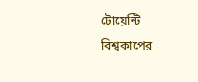টোয়েন্টি বিশ্বকাপের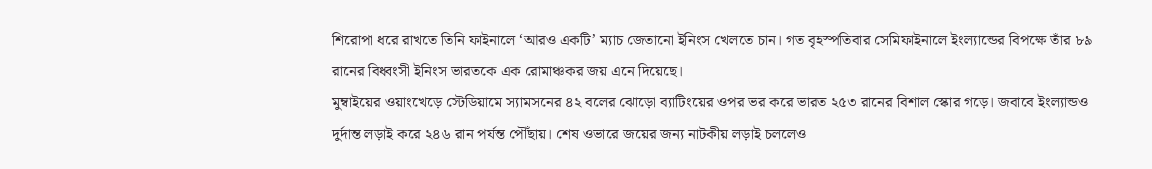শিরোপা ধরে রাখতে তিনি ফাইনালে ‘আরও একটি’ ম্যাচ জেতানো ইনিংস খেলতে চান। গত বৃহস্পতিবার সেমিফাইনালে ইংল্যান্ডের বিপক্ষে তাঁর ৮৯ রানের বিধ্বংসী ইনিংস ভারতকে এক রোমাঞ্চকর জয় এনে দিয়েছে।
মুম্বাইয়ের ওয়াংখেড়ে স্টেডিয়ামে স্যামসনের ৪২ বলের ঝোড়ো ব্যাটিংয়ের ওপর ভর করে ভারত ২৫৩ রানের বিশাল স্কোর গড়ে। জবাবে ইংল্যান্ডও দুর্দান্ত লড়াই করে ২৪৬ রান পর্যন্ত পৌঁছায়। শেষ ওভারে জয়ের জন্য নাটকীয় লড়াই চললেও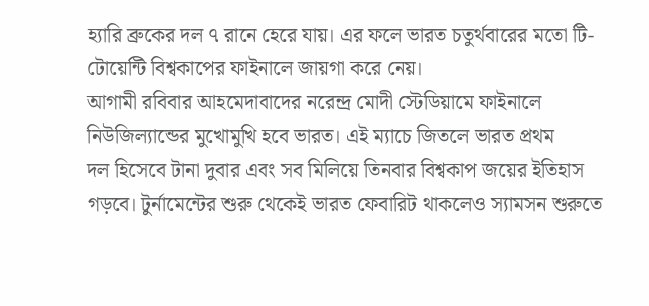হ্যারি ব্রুকের দল ৭ রানে হেরে যায়। এর ফলে ভারত চতুর্থবারের মতো টি-টোয়েন্টি বিশ্বকাপের ফাইনালে জায়গা করে নেয়।
আগামী রবিবার আহমেদাবাদের নরেন্দ্র মোদী স্টেডিয়ামে ফাইনালে নিউজিল্যান্ডের মুখোমুখি হবে ভারত। এই ম্যাচে জিতলে ভারত প্রথম
দল হিসেবে টানা দুবার এবং সব মিলিয়ে তিনবার বিশ্বকাপ জয়ের ইতিহাস গড়বে। টুর্নামেন্টের শুরু থেকেই ভারত ফেবারিট থাকলেও স্যামসন শুরুতে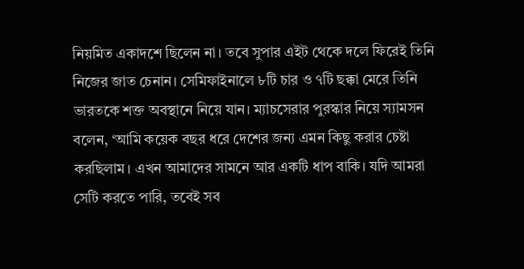নিয়মিত একাদশে ছিলেন না। তবে সুপার এইট থেকে দলে ফিরেই তিনি নিজের জাত চেনান। সেমিফাইনালে ৮টি চার ও ৭টি ছক্কা মেরে তিনি ভারতকে শক্ত অবস্থানে নিয়ে যান। ম্যাচসেরার পুরস্কার নিয়ে স্যামসন বলেন, ‘আমি কয়েক বছর ধরে দেশের জন্য এমন কিছু করার চেষ্টা করছিলাম। এখন আমাদের সামনে আর একটি ধাপ বাকি। যদি আমরা সেটি করতে পারি, তবেই সব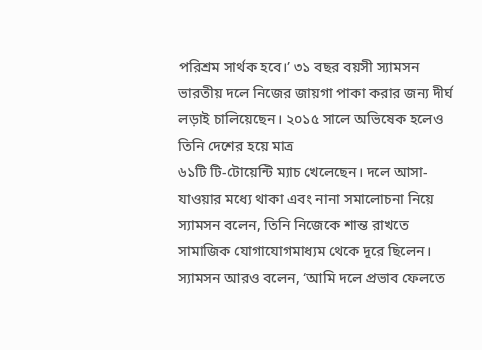পরিশ্রম সার্থক হবে।’ ৩১ বছর বয়সী স্যামসন ভারতীয় দলে নিজের জায়গা পাকা করার জন্য দীর্ঘ লড়াই চালিয়েছেন। ২০১৫ সালে অভিষেক হলেও তিনি দেশের হয়ে মাত্র
৬১টি টি-টোয়েন্টি ম্যাচ খেলেছেন। দলে আসা-যাওয়ার মধ্যে থাকা এবং নানা সমালোচনা নিয়ে স্যামসন বলেন, তিনি নিজেকে শান্ত রাখতে সামাজিক যোগাযোগমাধ্যম থেকে দূরে ছিলেন। স্যামসন আরও বলেন, ‘আমি দলে প্রভাব ফেলতে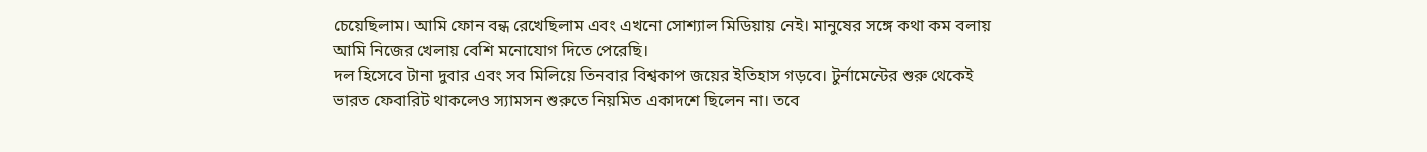চেয়েছিলাম। আমি ফোন বন্ধ রেখেছিলাম এবং এখনো সোশ্যাল মিডিয়ায় নেই। মানুষের সঙ্গে কথা কম বলায় আমি নিজের খেলায় বেশি মনোযোগ দিতে পেরেছি।
দল হিসেবে টানা দুবার এবং সব মিলিয়ে তিনবার বিশ্বকাপ জয়ের ইতিহাস গড়বে। টুর্নামেন্টের শুরু থেকেই ভারত ফেবারিট থাকলেও স্যামসন শুরুতে নিয়মিত একাদশে ছিলেন না। তবে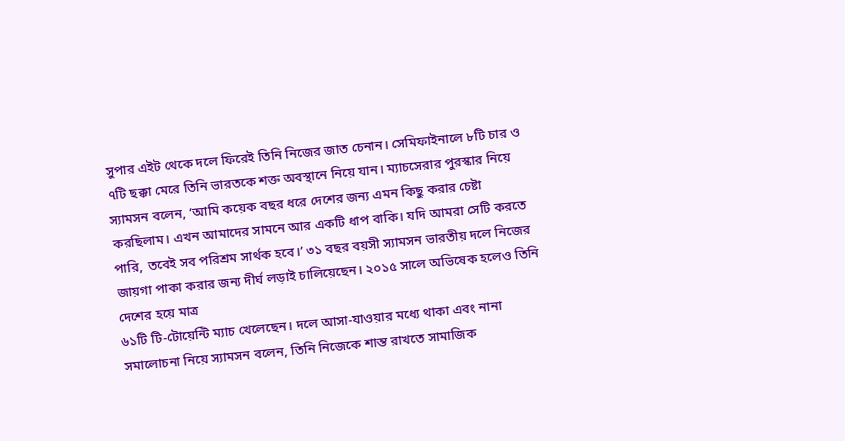সুপার এইট থেকে দলে ফিরেই তিনি নিজের জাত চেনান। সেমিফাইনালে ৮টি চার ও ৭টি ছক্কা মেরে তিনি ভারতকে শক্ত অবস্থানে নিয়ে যান। ম্যাচসেরার পুরস্কার নিয়ে স্যামসন বলেন, ‘আমি কয়েক বছর ধরে দেশের জন্য এমন কিছু করার চেষ্টা করছিলাম। এখন আমাদের সামনে আর একটি ধাপ বাকি। যদি আমরা সেটি করতে পারি, তবেই সব পরিশ্রম সার্থক হবে।’ ৩১ বছর বয়সী স্যামসন ভারতীয় দলে নিজের জায়গা পাকা করার জন্য দীর্ঘ লড়াই চালিয়েছেন। ২০১৫ সালে অভিষেক হলেও তিনি দেশের হয়ে মাত্র
৬১টি টি-টোয়েন্টি ম্যাচ খেলেছেন। দলে আসা-যাওয়ার মধ্যে থাকা এবং নানা সমালোচনা নিয়ে স্যামসন বলেন, তিনি নিজেকে শান্ত রাখতে সামাজিক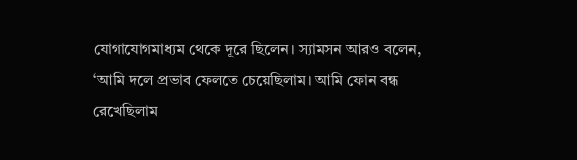যোগাযোগমাধ্যম থেকে দূরে ছিলেন। স্যামসন আরও বলেন, ‘আমি দলে প্রভাব ফেলতে চেয়েছিলাম। আমি ফোন বন্ধ রেখেছিলাম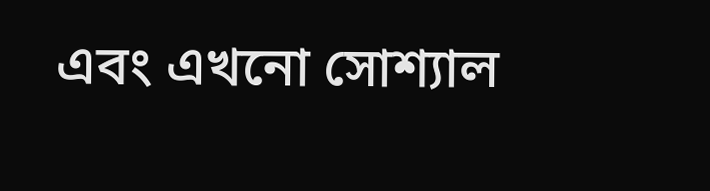এবং এখনো সোশ্যাল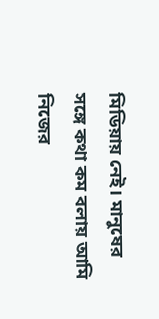মিডিয়ায় নেই। মানুষের সঙ্গে কথা কম বলায় আমি নিজের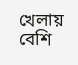খেলায় বেশি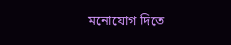মনোযোগ দিতে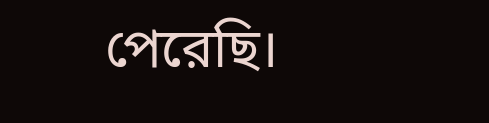পেরেছি।